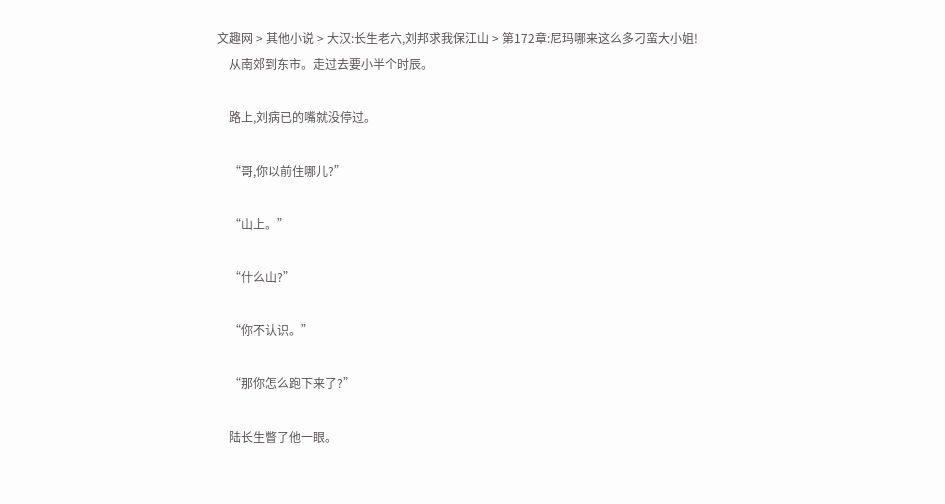文趣网 > 其他小说 > 大汉:长生老六,刘邦求我保江山 > 第172章:尼玛哪来这么多刁蛮大小姐!
    从南郊到东市。走过去要小半个时辰。

    路上,刘病已的嘴就没停过。

    “哥,你以前住哪儿?”

    “山上。”

    “什么山?”

    “你不认识。”

    “那你怎么跑下来了?”

    陆长生瞥了他一眼。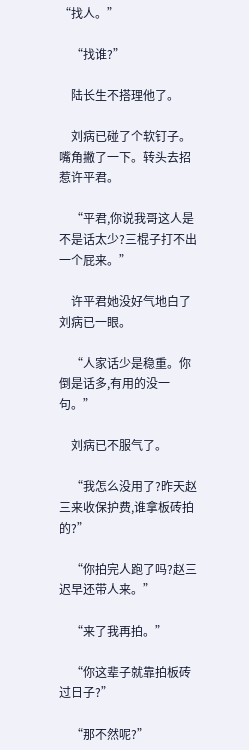“找人。”

    “找谁?”

    陆长生不搭理他了。

    刘病已碰了个软钉子。嘴角撇了一下。转头去招惹许平君。

    “平君,你说我哥这人是不是话太少?三棍子打不出一个屁来。”

    许平君她没好气地白了刘病已一眼。

    “人家话少是稳重。你倒是话多,有用的没一句。”

    刘病已不服气了。

    “我怎么没用了?昨天赵三来收保护费,谁拿板砖拍的?”

    “你拍完人跑了吗?赵三迟早还带人来。”

    “来了我再拍。”

    “你这辈子就靠拍板砖过日子?”

    “那不然呢?”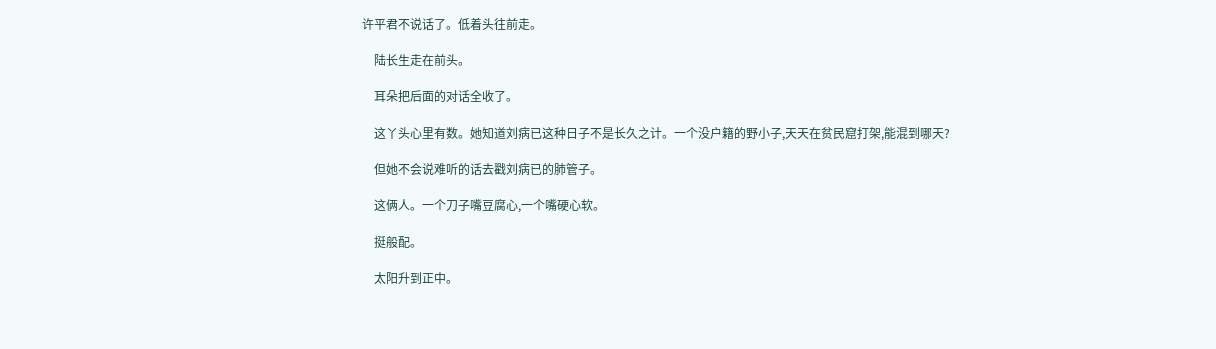许平君不说话了。低着头往前走。

    陆长生走在前头。

    耳朵把后面的对话全收了。

    这丫头心里有数。她知道刘病已这种日子不是长久之计。一个没户籍的野小子,天天在贫民窟打架,能混到哪天?

    但她不会说难听的话去戳刘病已的肺管子。

    这俩人。一个刀子嘴豆腐心,一个嘴硬心软。

    挺般配。

    太阳升到正中。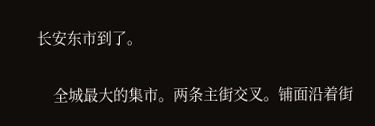长安东市到了。

    全城最大的集市。两条主街交叉。铺面沿着街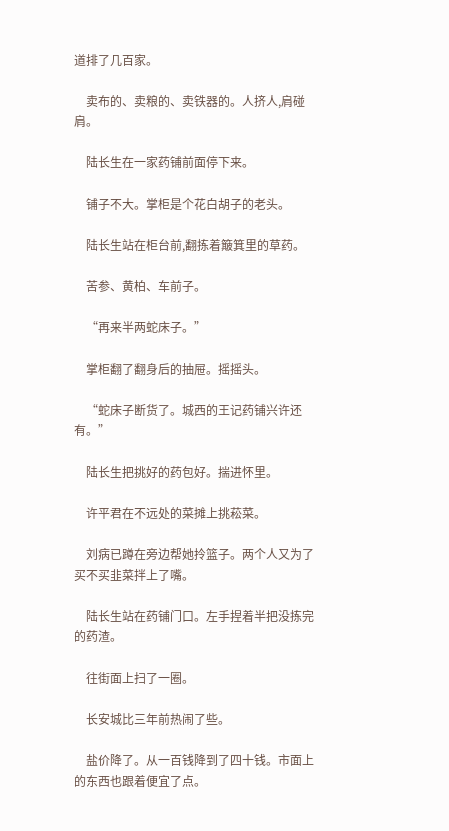道排了几百家。

    卖布的、卖粮的、卖铁器的。人挤人,肩碰肩。

    陆长生在一家药铺前面停下来。

    铺子不大。掌柜是个花白胡子的老头。

    陆长生站在柜台前,翻拣着簸箕里的草药。

    苦参、黄柏、车前子。

    “再来半两蛇床子。”

    掌柜翻了翻身后的抽屉。摇摇头。

    “蛇床子断货了。城西的王记药铺兴许还有。”

    陆长生把挑好的药包好。揣进怀里。

    许平君在不远处的菜摊上挑菘菜。

    刘病已蹲在旁边帮她拎篮子。两个人又为了买不买韭菜拌上了嘴。

    陆长生站在药铺门口。左手捏着半把没拣完的药渣。

    往街面上扫了一圈。

    长安城比三年前热闹了些。

    盐价降了。从一百钱降到了四十钱。市面上的东西也跟着便宜了点。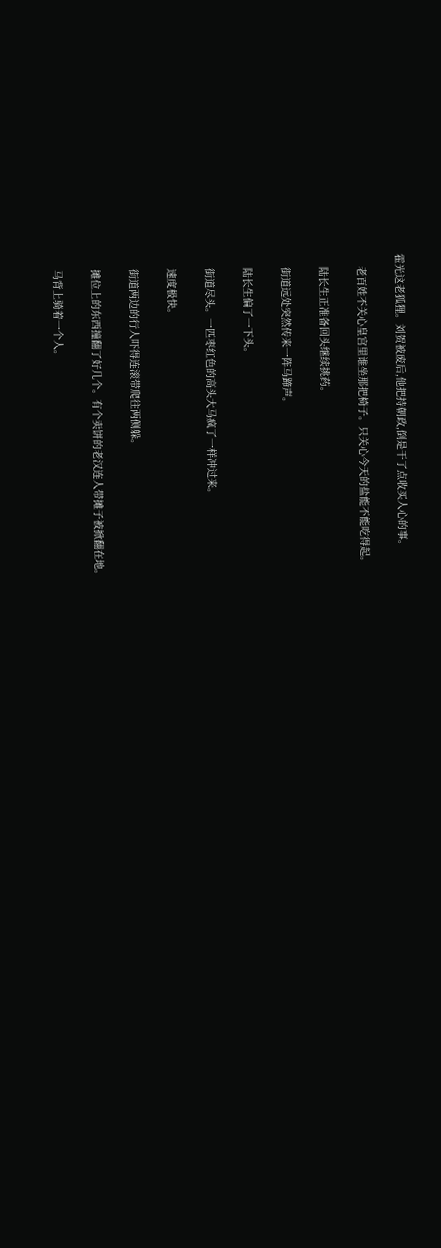霍光这老狐狸。刘贺被废后,他把持朝政,倒是干了点收买人心的事。

    老百姓不关心皇宫里谁坐那把椅子。只关心今天的盐能不能吃得起。

    陆长生正准备回头继续挑药。

    街道远处突然传来一阵马蹄声。

    陆长生偏了一下头。

    街道尽头。一匹枣红色的高头大马疯了一样冲过来。

    速度极快。

    街道两边的行人吓得连滚带爬往两侧躲。

    摊位上的东西撞翻了好几个。有个卖饼的老汉连人带摊子被掀翻在地。

    马背上骑着一个人。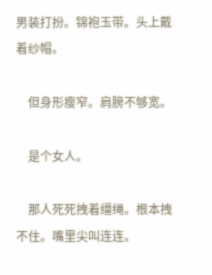男装打扮。锦袍玉带。头上戴着纱帽。

    但身形瘦窄。肩膀不够宽。

    是个女人。

    那人死死拽着缰绳。根本拽不住。嘴里尖叫连连。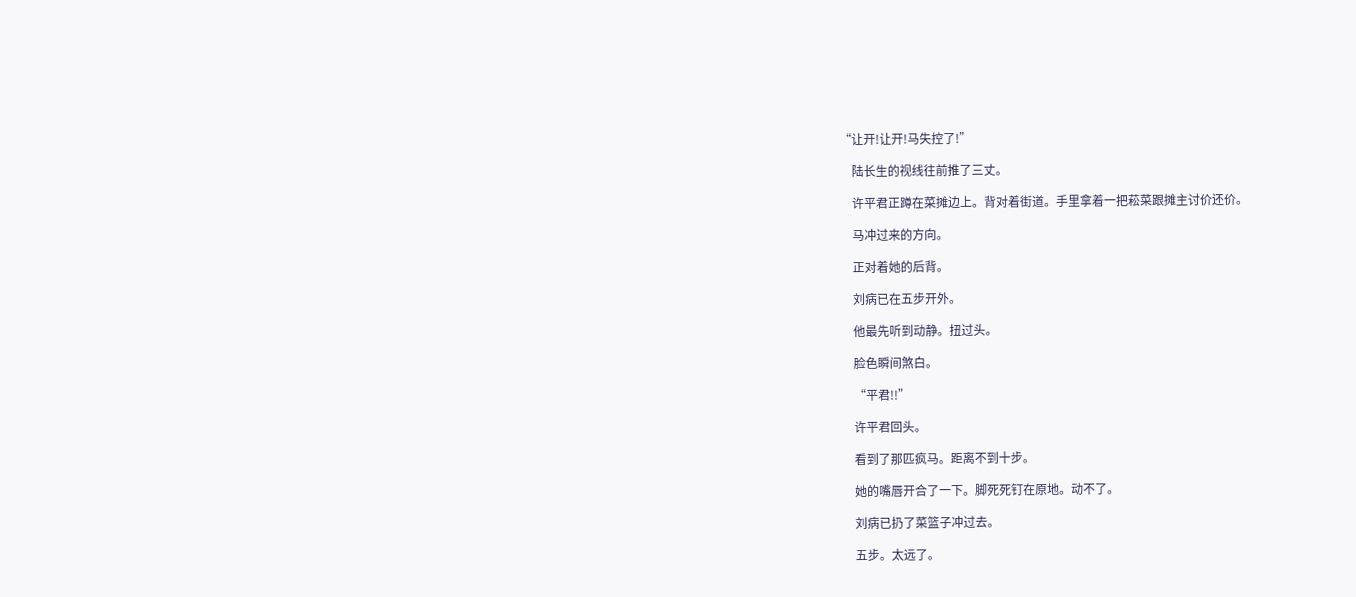“让开!让开!马失控了!”

    陆长生的视线往前推了三丈。

    许平君正蹲在菜摊边上。背对着街道。手里拿着一把菘菜跟摊主讨价还价。

    马冲过来的方向。

    正对着她的后背。

    刘病已在五步开外。

    他最先听到动静。扭过头。

    脸色瞬间煞白。

    “平君!!”

    许平君回头。

    看到了那匹疯马。距离不到十步。

    她的嘴唇开合了一下。脚死死钉在原地。动不了。

    刘病已扔了菜篮子冲过去。

    五步。太远了。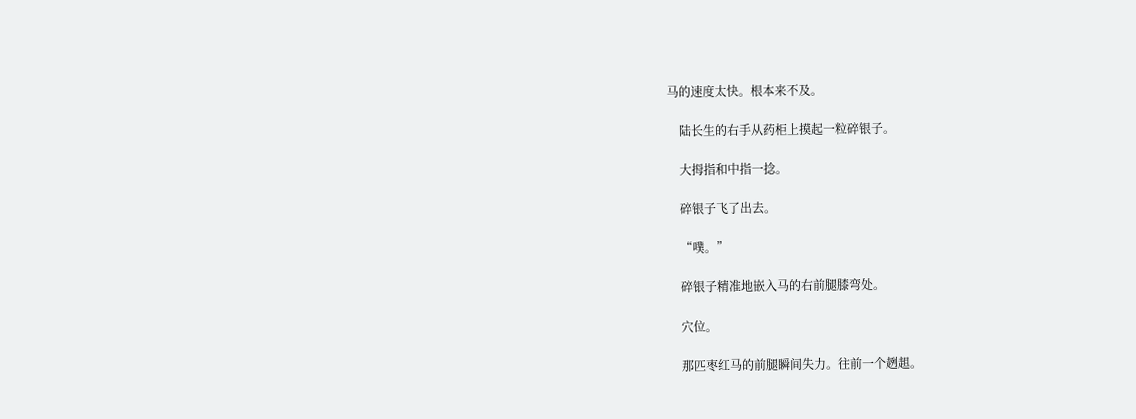马的速度太快。根本来不及。

    陆长生的右手从药柜上摸起一粒碎银子。

    大拇指和中指一捻。

    碎银子飞了出去。

    “噗。”

    碎银子精准地嵌入马的右前腿膝弯处。

    穴位。

    那匹枣红马的前腿瞬间失力。往前一个趔趄。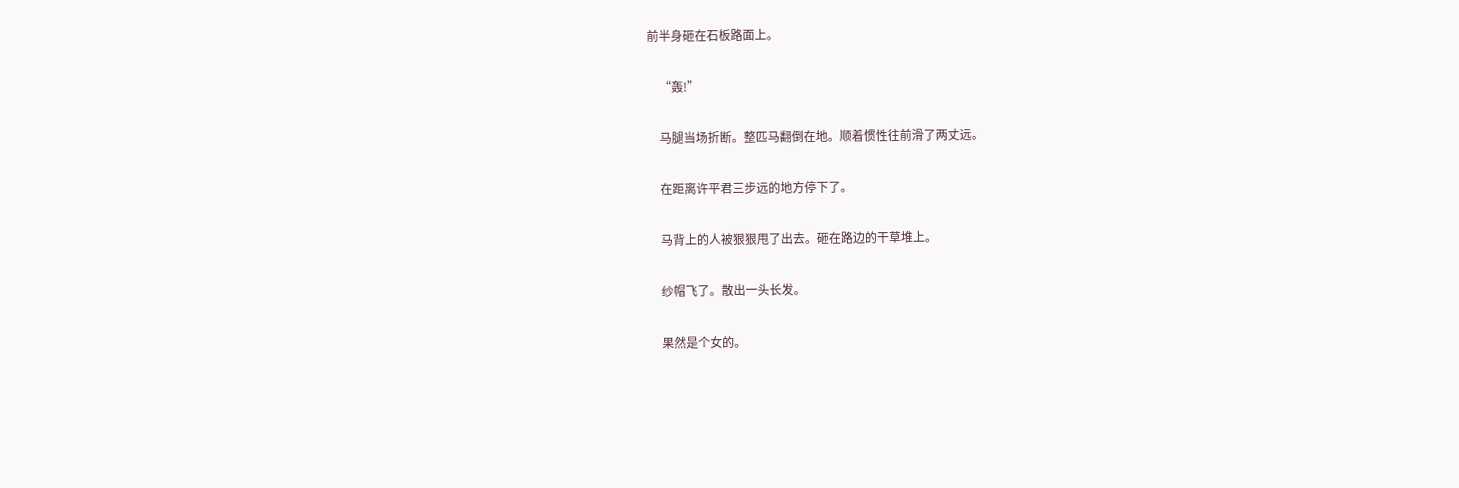前半身砸在石板路面上。

    “轰!”

    马腿当场折断。整匹马翻倒在地。顺着惯性往前滑了两丈远。

    在距离许平君三步远的地方停下了。

    马背上的人被狠狠甩了出去。砸在路边的干草堆上。

    纱帽飞了。散出一头长发。

    果然是个女的。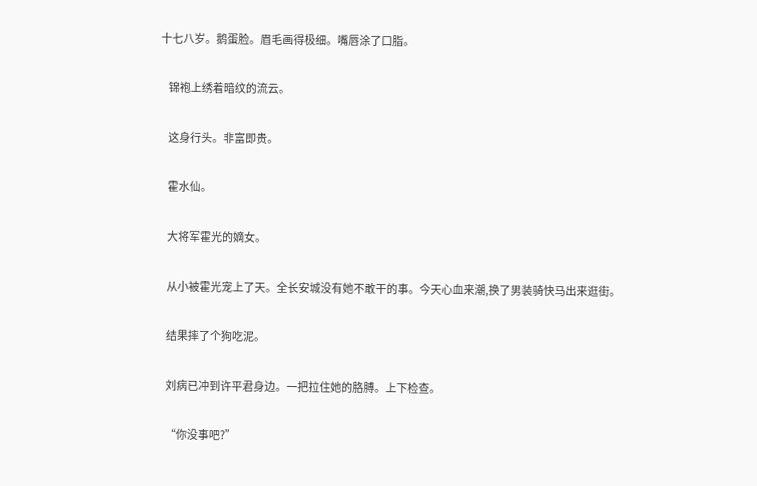十七八岁。鹅蛋脸。眉毛画得极细。嘴唇涂了口脂。

    锦袍上绣着暗纹的流云。

    这身行头。非富即贵。

    霍水仙。

    大将军霍光的嫡女。

    从小被霍光宠上了天。全长安城没有她不敢干的事。今天心血来潮,换了男装骑快马出来逛街。

    结果摔了个狗吃泥。

    刘病已冲到许平君身边。一把拉住她的胳膊。上下检查。

    “你没事吧?”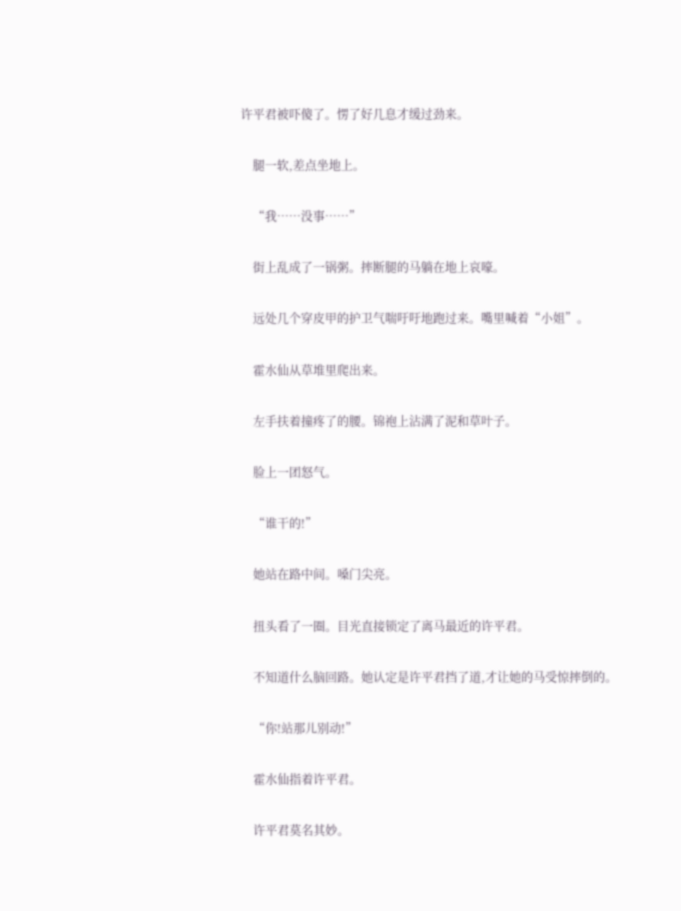许平君被吓傻了。愣了好几息才缓过劲来。

    腿一软,差点坐地上。

    “我……没事……”

    街上乱成了一锅粥。摔断腿的马躺在地上哀嚎。

    远处几个穿皮甲的护卫气喘吁吁地跑过来。嘴里喊着“小姐”。

    霍水仙从草堆里爬出来。

    左手扶着撞疼了的腰。锦袍上沾满了泥和草叶子。

    脸上一团怒气。

    “谁干的!”

    她站在路中间。嗓门尖亮。

    扭头看了一圈。目光直接锁定了离马最近的许平君。

    不知道什么脑回路。她认定是许平君挡了道,才让她的马受惊摔倒的。

    “你!站那儿别动!”

    霍水仙指着许平君。

    许平君莫名其妙。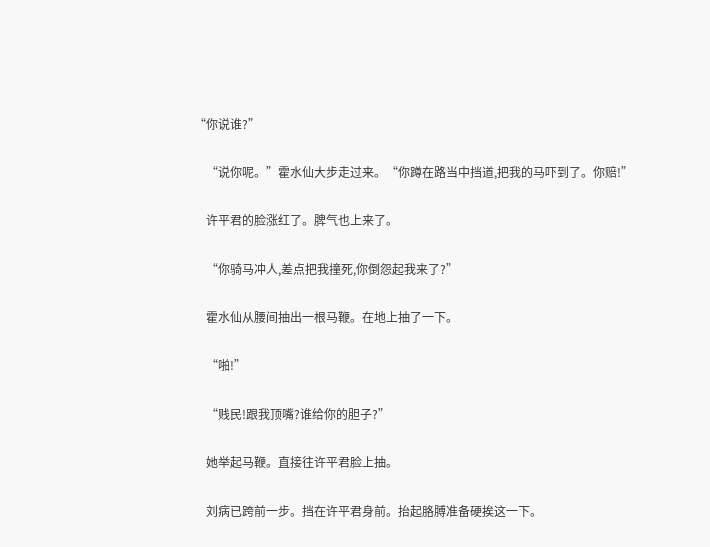“你说谁?”

    “说你呢。”霍水仙大步走过来。“你蹲在路当中挡道,把我的马吓到了。你赔!”

    许平君的脸涨红了。脾气也上来了。

    “你骑马冲人,差点把我撞死,你倒怨起我来了?”

    霍水仙从腰间抽出一根马鞭。在地上抽了一下。

    “啪!”

    “贱民!跟我顶嘴?谁给你的胆子?”

    她举起马鞭。直接往许平君脸上抽。

    刘病已跨前一步。挡在许平君身前。抬起胳膊准备硬挨这一下。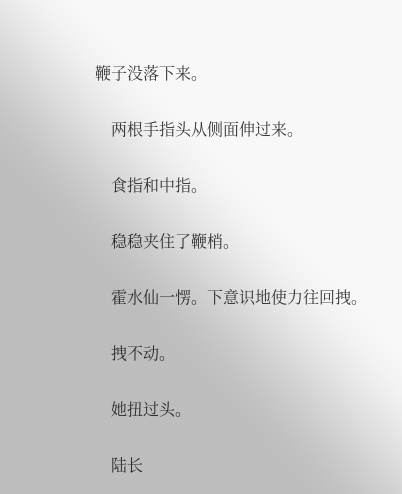鞭子没落下来。

    两根手指头从侧面伸过来。

    食指和中指。

    稳稳夹住了鞭梢。

    霍水仙一愣。下意识地使力往回拽。

    拽不动。

    她扭过头。

    陆长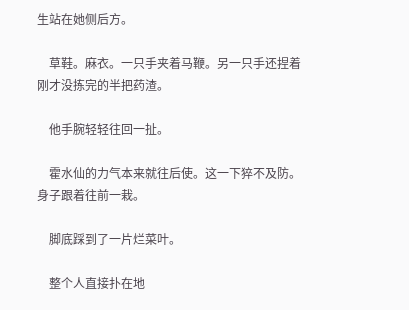生站在她侧后方。

    草鞋。麻衣。一只手夹着马鞭。另一只手还捏着刚才没拣完的半把药渣。

    他手腕轻轻往回一扯。

    霍水仙的力气本来就往后使。这一下猝不及防。身子跟着往前一栽。

    脚底踩到了一片烂菜叶。

    整个人直接扑在地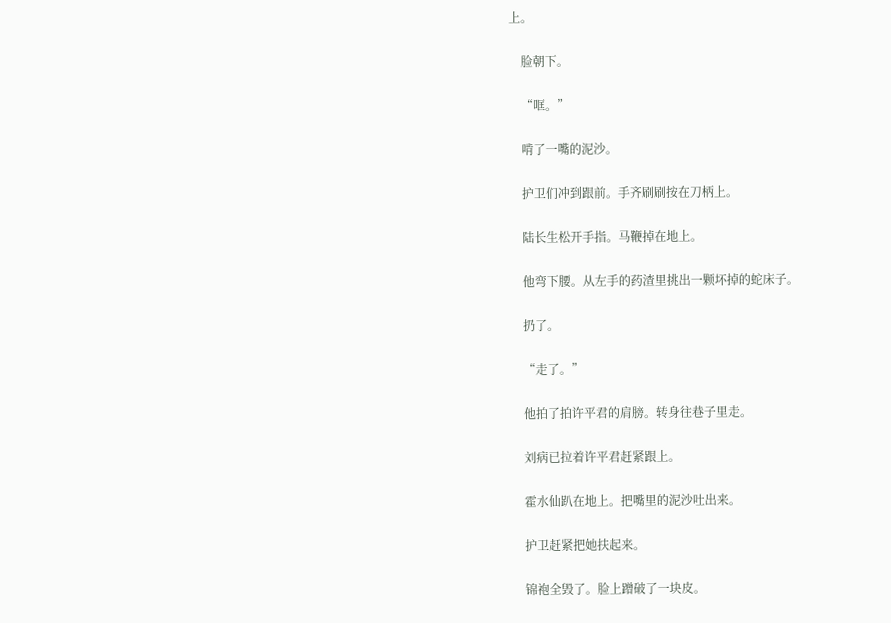上。

    脸朝下。

    “哐。”

    啃了一嘴的泥沙。

    护卫们冲到跟前。手齐刷刷按在刀柄上。

    陆长生松开手指。马鞭掉在地上。

    他弯下腰。从左手的药渣里挑出一颗坏掉的蛇床子。

    扔了。

    “走了。”

    他拍了拍许平君的肩膀。转身往巷子里走。

    刘病已拉着许平君赶紧跟上。

    霍水仙趴在地上。把嘴里的泥沙吐出来。

    护卫赶紧把她扶起来。

    锦袍全毁了。脸上蹭破了一块皮。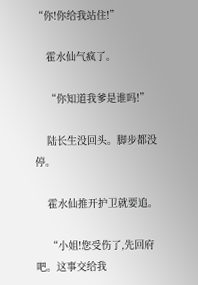“你!你给我站住!”

    霍水仙气疯了。

    “你知道我爹是谁吗!”

    陆长生没回头。脚步都没停。

    霍水仙推开护卫就要追。

    “小姐!您受伤了,先回府吧。这事交给我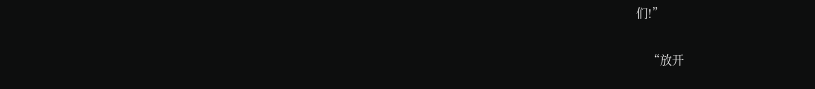们!”

    “放开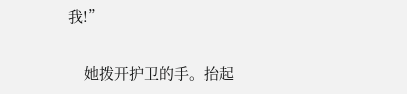我!”

    她拨开护卫的手。抬起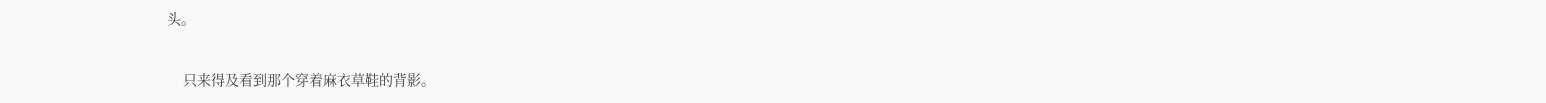头。

    只来得及看到那个穿着麻衣草鞋的背影。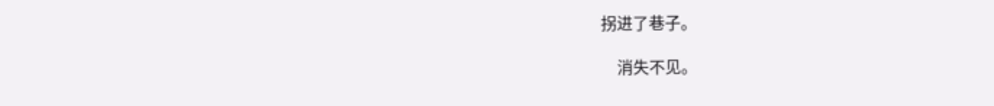拐进了巷子。

    消失不见。